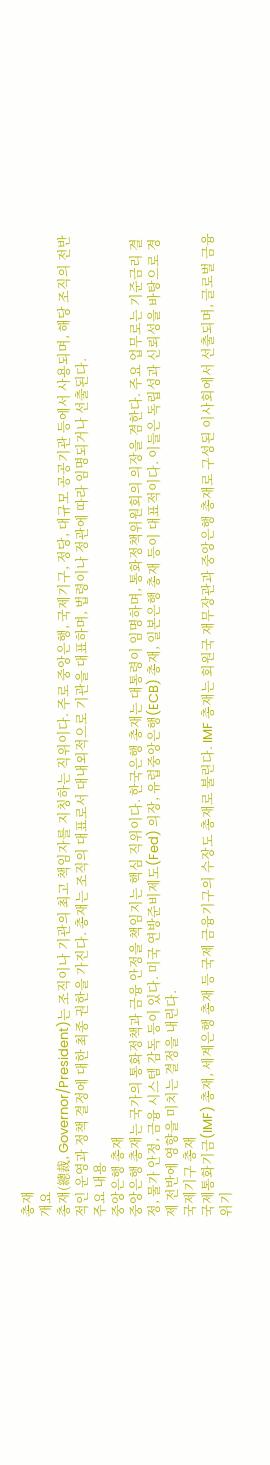총재
개요
총재(總裁, Governor/President)는 조직이나 기관의 최고 책임자를 지칭하는 직위이다. 주로 중앙은행, 국제기구, 정당, 대규모 공공기관 등에서 사용되며, 해당 조직의 전반적인 운영과 정책 결정에 대한 최종 권한을 가진다. 총재는 조직의 대표로서 대내외적으로 기관을 대표하며, 법령이나 정관에 따라 임명되거나 선출된다.
주요 내용
중앙은행 총재
중앙은행 총재는 국가의 통화정책과 금융 안정을 책임지는 핵심 직위이다. 한국은행 총재는 대통령이 임명하며, 통화정책위원회의 의장을 겸한다. 주요 업무로는 기준금리 결정, 물가 안정, 금융 시스템 감독 등이 있다. 미국 연방준비제도(Fed) 의장, 유럽중앙은행(ECB) 총재, 일본은행 총재 등이 대표적이다. 이들은 독립성과 신뢰성을 바탕으로 경제 전반에 영향을 미치는 결정을 내린다.
국제기구 총재
국제통화기금(IMF) 총재, 세계은행 총재 등 국제 금융기구의 수장도 총재로 불린다. IMF 총재는 회원국 재무장관과 중앙은행 총재로 구성된 이사회에서 선출되며, 글로벌 금융 위기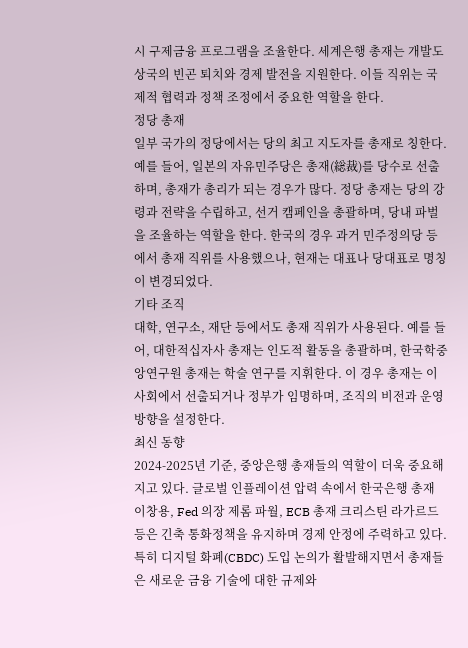시 구제금융 프로그램을 조율한다. 세계은행 총재는 개발도상국의 빈곤 퇴치와 경제 발전을 지원한다. 이들 직위는 국제적 협력과 정책 조정에서 중요한 역할을 한다.
정당 총재
일부 국가의 정당에서는 당의 최고 지도자를 총재로 칭한다. 예를 들어, 일본의 자유민주당은 총재(総裁)를 당수로 선출하며, 총재가 총리가 되는 경우가 많다. 정당 총재는 당의 강령과 전략을 수립하고, 선거 캠페인을 총괄하며, 당내 파벌을 조율하는 역할을 한다. 한국의 경우 과거 민주정의당 등에서 총재 직위를 사용했으나, 현재는 대표나 당대표로 명칭이 변경되었다.
기타 조직
대학, 연구소, 재단 등에서도 총재 직위가 사용된다. 예를 들어, 대한적십자사 총재는 인도적 활동을 총괄하며, 한국학중앙연구원 총재는 학술 연구를 지휘한다. 이 경우 총재는 이사회에서 선출되거나 정부가 임명하며, 조직의 비전과 운영 방향을 설정한다.
최신 동향
2024-2025년 기준, 중앙은행 총재들의 역할이 더욱 중요해지고 있다. 글로벌 인플레이션 압력 속에서 한국은행 총재 이창용, Fed 의장 제롬 파월, ECB 총재 크리스틴 라가르드 등은 긴축 통화정책을 유지하며 경제 안정에 주력하고 있다. 특히 디지털 화폐(CBDC) 도입 논의가 활발해지면서 총재들은 새로운 금융 기술에 대한 규제와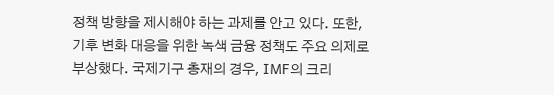정책 방향을 제시해야 하는 과제를 안고 있다. 또한, 기후 변화 대응을 위한 녹색 금융 정책도 주요 의제로 부상했다. 국제기구 총재의 경우, IMF의 크리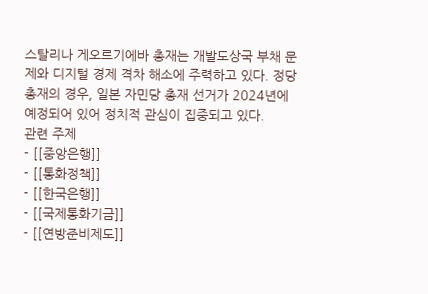스탈리나 게오르기에바 총재는 개발도상국 부채 문제와 디지털 경제 격차 해소에 주력하고 있다. 정당 총재의 경우, 일본 자민당 총재 선거가 2024년에 예정되어 있어 정치적 관심이 집중되고 있다.
관련 주제
- [[중앙은행]]
- [[통화정책]]
- [[한국은행]]
- [[국제통화기금]]
- [[연방준비제도]]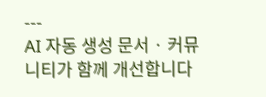---
AI 자동 생성 문서 · 커뮤니티가 함께 개선합니다